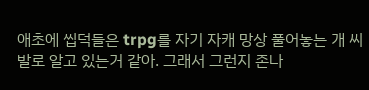애초에 씹덕들은 trpg를 자기 자캐 망상 풀어놓는 개 씨발로 알고 있는거 같아. 그래서 그런지 존나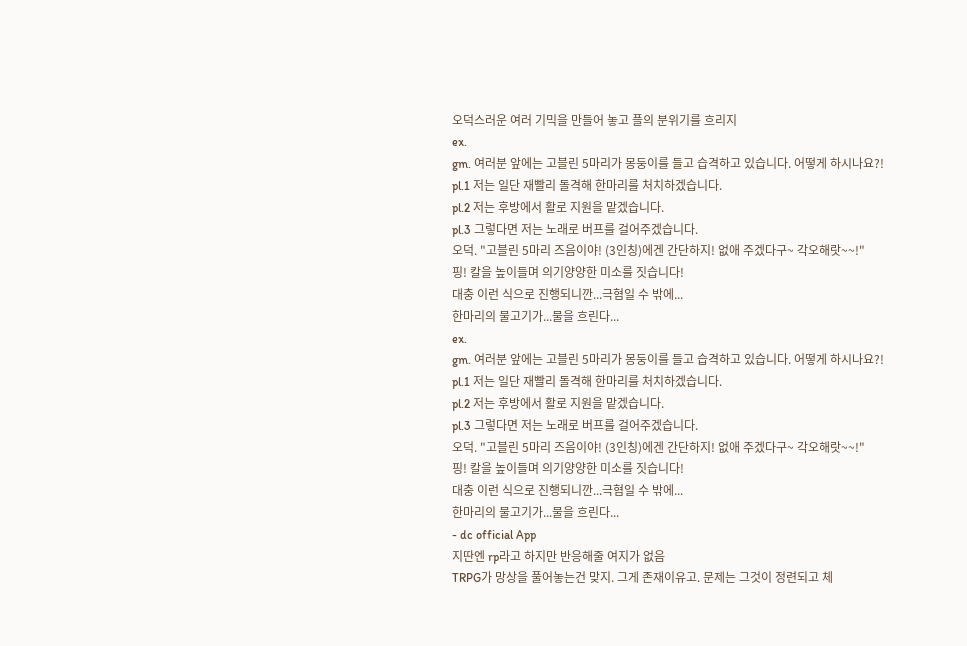오덕스러운 여러 기믹을 만들어 놓고 플의 분위기를 흐리지
ex.
gm. 여러분 앞에는 고블린 5마리가 몽둥이를 들고 습격하고 있습니다. 어떻게 하시나요?!
pl.1 저는 일단 재빨리 돌격해 한마리를 처치하겠습니다.
pl.2 저는 후방에서 활로 지원을 맡겠습니다.
pl.3 그렇다면 저는 노래로 버프를 걸어주겠습니다.
오덕. "고블린 5마리 즈음이야! (3인칭)에겐 간단하지! 없애 주겠다구~ 각오해랏~~!"
핑! 칼을 높이들며 의기양양한 미소를 짓습니다!
대충 이런 식으로 진행되니깐...극혐일 수 밖에...
한마리의 물고기가...물을 흐린다...
ex.
gm. 여러분 앞에는 고블린 5마리가 몽둥이를 들고 습격하고 있습니다. 어떻게 하시나요?!
pl.1 저는 일단 재빨리 돌격해 한마리를 처치하겠습니다.
pl.2 저는 후방에서 활로 지원을 맡겠습니다.
pl.3 그렇다면 저는 노래로 버프를 걸어주겠습니다.
오덕. "고블린 5마리 즈음이야! (3인칭)에겐 간단하지! 없애 주겠다구~ 각오해랏~~!"
핑! 칼을 높이들며 의기양양한 미소를 짓습니다!
대충 이런 식으로 진행되니깐...극혐일 수 밖에...
한마리의 물고기가...물을 흐린다...
- dc official App
지딴엔 rp라고 하지만 반응해줄 여지가 없음
TRPG가 망상을 풀어놓는건 맞지. 그게 존재이유고. 문제는 그것이 정련되고 체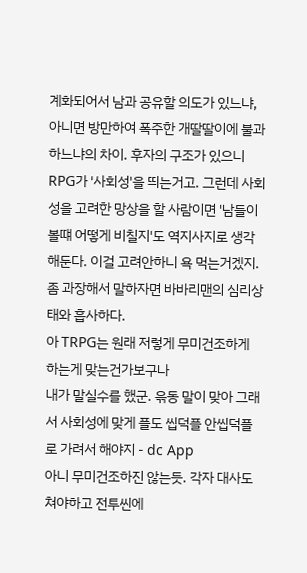계화되어서 남과 공유할 의도가 있느냐, 아니면 방만하여 폭주한 개딸딸이에 불과하느냐의 차이. 후자의 구조가 있으니 RPG가 '사회성'을 띄는거고. 그런데 사회성을 고려한 망상을 할 사람이면 '남들이 볼떄 어떻게 비칠지'도 역지사지로 생각해둔다. 이걸 고려안하니 욕 먹는거겠지.
좀 과장해서 말하자면 바바리맨의 심리상태와 흡사하다.
아 TRPG는 원래 저렇게 무미건조하게 하는게 맞는건가보구나
내가 말실수를 했군. 윾동 말이 맞아 그래서 사회성에 맞게 플도 씹덕플 안씹덕플로 가려서 해야지 - dc App
아니 무미건조하진 않는듯. 각자 대사도 쳐야하고 전투씬에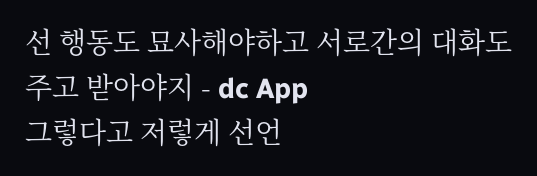선 행동도 묘사해야하고 서로간의 대화도 주고 받아야지 - dc App
그렇다고 저렇게 선언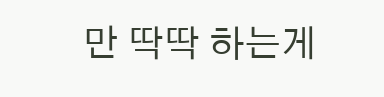만 딱딱 하는게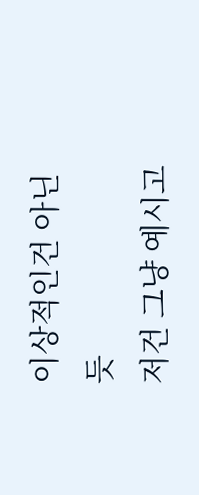이상적인건 아닌듯
저건 그냥 예시고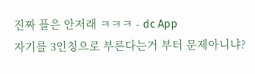진짜 플은 안저래 ㅋㅋㅋ - dc App
자기를 3인칭으로 부른다는거 부터 문제아니냐?